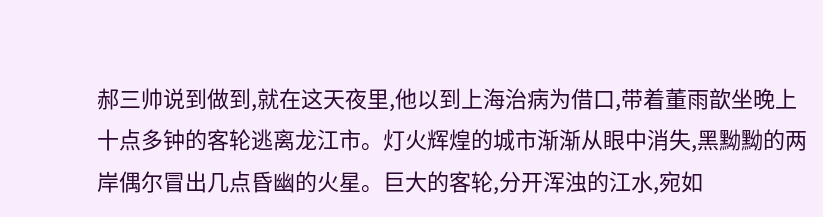郝三帅说到做到,就在这天夜里,他以到上海治病为借口,带着董雨歆坐晚上十点多钟的客轮逃离龙江市。灯火辉煌的城市渐渐从眼中消失,黑黝黝的两岸偶尔冒出几点昏幽的火星。巨大的客轮,分开浑浊的江水,宛如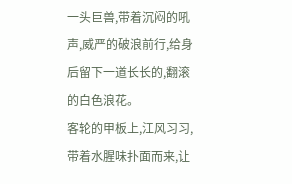一头巨兽,带着沉闷的吼声,威严的破浪前行,给身后留下一道长长的,翻滚的白色浪花。
客轮的甲板上,江风习习,带着水腥味扑面而来,让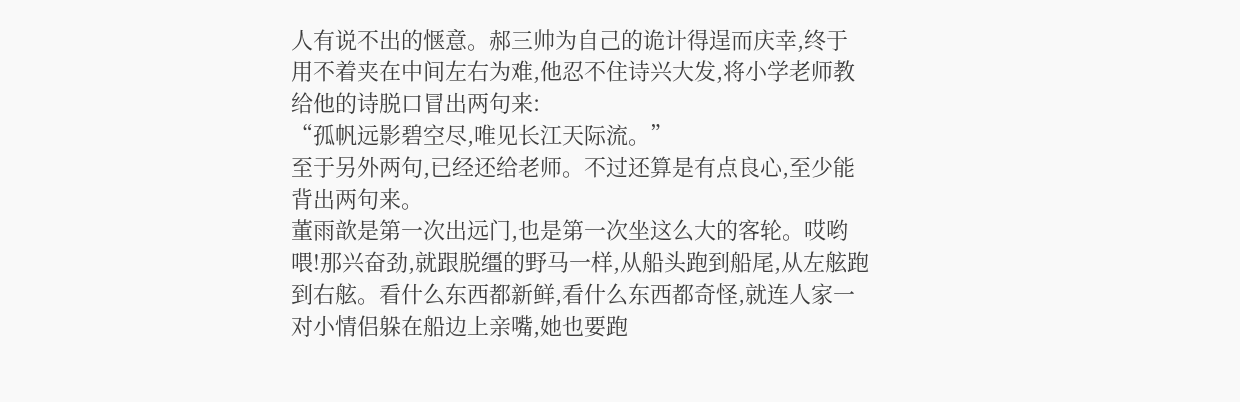人有说不出的惬意。郝三帅为自己的诡计得逞而庆幸,终于用不着夹在中间左右为难,他忍不住诗兴大发,将小学老师教给他的诗脱口冒出两句来:
“孤帆远影碧空尽,唯见长江天际流。”
至于另外两句,已经还给老师。不过还算是有点良心,至少能背出两句来。
董雨歆是第一次出远门,也是第一次坐这么大的客轮。哎哟喂!那兴奋劲,就跟脱缰的野马一样,从船头跑到船尾,从左舷跑到右舷。看什么东西都新鲜,看什么东西都奇怪,就连人家一对小情侣躲在船边上亲嘴,她也要跑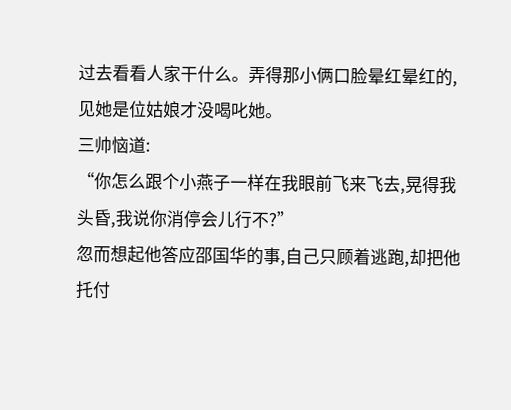过去看看人家干什么。弄得那小俩口脸晕红晕红的,见她是位姑娘才没喝叱她。
三帅恼道:
“你怎么跟个小燕子一样在我眼前飞来飞去,晃得我头昏,我说你消停会儿行不?”
忽而想起他答应邵国华的事,自己只顾着逃跑,却把他托付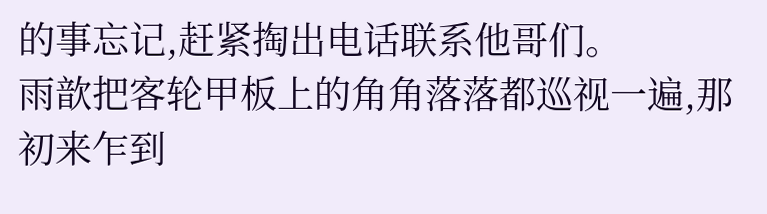的事忘记,赶紧掏出电话联系他哥们。
雨歆把客轮甲板上的角角落落都巡视一遍,那初来乍到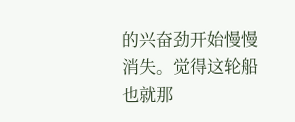的兴奋劲开始慢慢消失。觉得这轮船也就那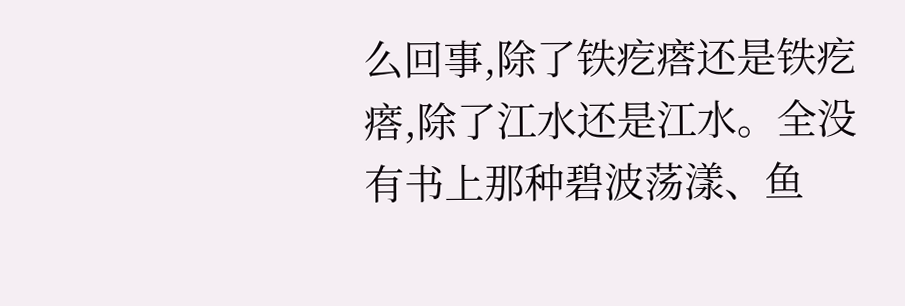么回事,除了铁疙瘩还是铁疙瘩,除了江水还是江水。全没有书上那种碧波荡漾、鱼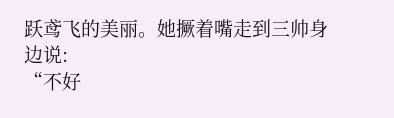跃鸢飞的美丽。她撅着嘴走到三帅身边说:
“不好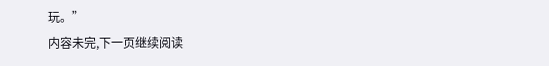玩。”
内容未完,下一页继续阅读